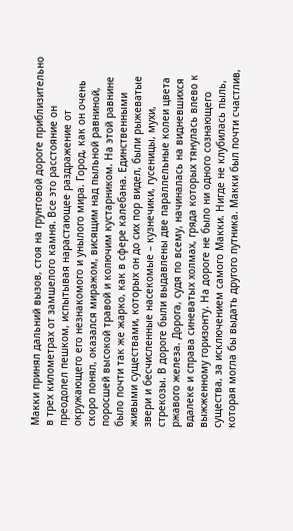Макки принял дальний вызов, стоя на грунтовой дороге приблизительно в трех километрах от замшелого камня. Все это расстояние он преодолел пешком, испытывая нарастающее раздражение от окружающего его незнакомого и унылого мира. Город, как он очень скоро понял, оказался миражом, висящим над пыльной равниной, поросшей высокой травой и колючим кустарником. На этой равнине было почти так же жарко, как в сфере калебана. Единственными живыми существами, которых он до сих пор видел, были рыжеватые звери и бесчисленные насекомые – кузнечики, гусеницы, мухи, стрекозы. В дороге были выдавлены две параллельные колеи цвета ржавого железа. Дорога, судя по всему, начиналась на видневшихся вдалеке и справа синеватых холмах, гряда которых тянулась влево к выжженному горизонту. На дороге не было ни одного сознающего существа, за исключением самого Макки. Нигде не клубилась пыль, которая могла бы выдать другого путника. Макки был почти счастлив,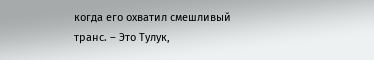когда его охватил смешливый транс. – Это Тулук,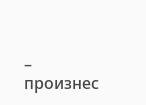– произнес